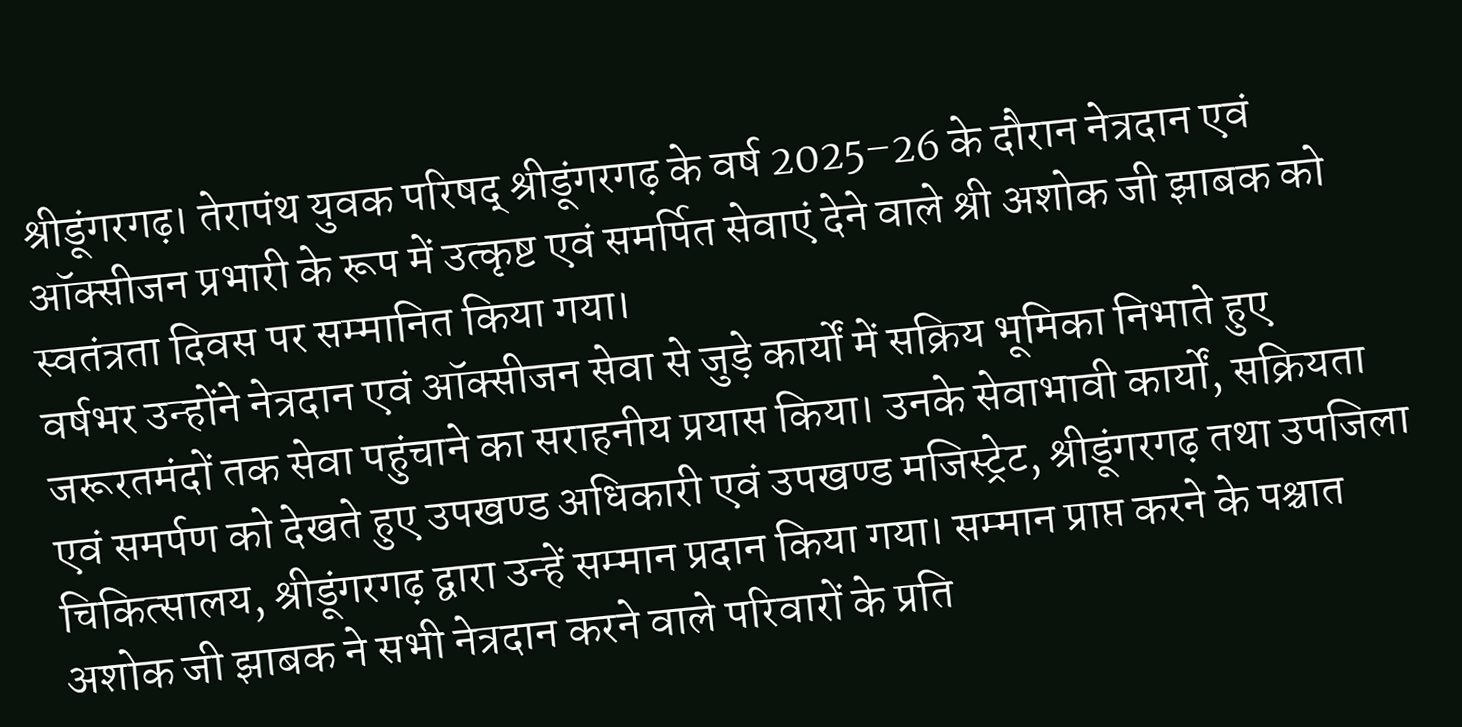श्रीडूंगरगढ़। तेरापंथ युवक परिषद् श्रीडूंगरगढ़ के वर्ष 2025–26 के दौरान नेत्रदान एवं ऑक्सीजन प्रभारी के रूप में उत्कृष्ट एवं समर्पित सेवाएं देने वाले श्री अशोक जी झाबक को स्वतंत्रता दिवस पर सम्मानित किया गया।
वर्षभर उन्होंने नेत्रदान एवं ऑक्सीजन सेवा से जुड़े कार्यों में सक्रिय भूमिका निभाते हुए जरूरतमंदों तक सेवा पहुंचाने का सराहनीय प्रयास किया। उनके सेवाभावी कार्यों, सक्रियता एवं समर्पण को देखते हुए उपखण्ड अधिकारी एवं उपखण्ड मजिस्ट्रेट, श्रीडूंगरगढ़ तथा उपजिला चिकित्सालय, श्रीडूंगरगढ़ द्वारा उन्हें सम्मान प्रदान किया गया। सम्मान प्राप्त करने के पश्चात अशोक जी झाबक ने सभी नेत्रदान करने वाले परिवारों के प्रति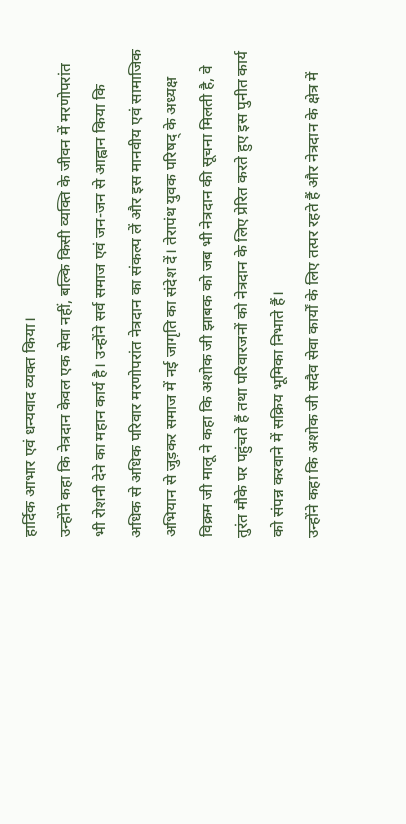हार्दिक आभार एवं धन्यवाद व्यक्त किया।
उन्होंने कहा कि नेत्रदान केवल एक सेवा नहीं, बल्कि किसी व्यक्ति के जीवन में मरणोपरांत भी रोशनी देने का महान कार्य है। उन्होंने सर्व समाज एवं जन-जन से आह्वान किया कि अधिक से अधिक परिवार मरणोपरांत नेत्रदान का संकल्प लें और इस मानवीय एवं सामाजिक अभियान से जुड़कर समाज में नई जागृति का संदेश दें। तेरापंथ युवक परिषद् के अध्यक्ष विक्रम जी मालू ने कहा कि अशोक जी झाबक को जब भी नेत्रदान की सूचना मिलती है, वे तुरंत मौके पर पहुंचते हैं तथा परिवारजनों को नेत्रदान के लिए प्रेरित करते हुए इस पुनीत कार्य को संपन्न करवाने में सक्रिय भूमिका निभाते हैं।
उन्होंने कहा कि अशोक जी सदैव सेवा कार्यों के लिए तत्पर रहते हैं और नेत्रदान के क्षेत्र में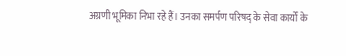अग्रणी भूमिका निभा रहे हैं। उनका समर्पण परिषद् के सेवा कार्यों के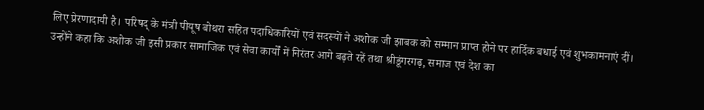लिए प्रेरणादायी है। परिषद् के मंत्री पीयूष बोथरा सहित पदाधिकारियों एवं सदस्यों ने अशोक जी झाबक को सम्मान प्राप्त होने पर हार्दिक बधाई एवं शुभकामनाएं दीं। उन्होंने कहा कि अशोक जी इसी प्रकार सामाजिक एवं सेवा कार्यों में निरंतर आगे बढ़ते रहें तथा श्रीडूंगरगढ़, समाज एवं देश का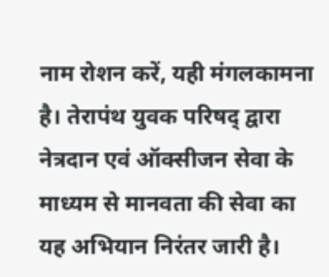नाम रोशन करें, यही मंगलकामना है। तेरापंथ युवक परिषद् द्वारा नेत्रदान एवं ऑक्सीजन सेवा के माध्यम से मानवता की सेवा का यह अभियान निरंतर जारी है।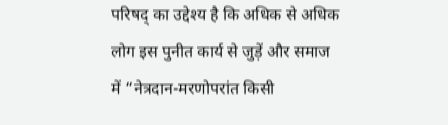परिषद् का उद्देश्य है कि अधिक से अधिक लोग इस पुनीत कार्य से जुड़ें और समाज में “नेत्रदान-मरणोपरांत किसी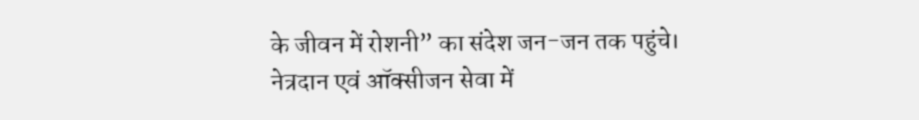के जीवन में रोशनी” का संदेश जन-जन तक पहुंचे।
नेत्रदान एवं ऑक्सीजन सेवा में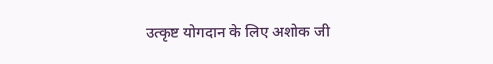उत्कृष्ट योगदान के लिए अशोक जी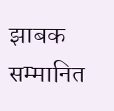झाबक सम्मानित